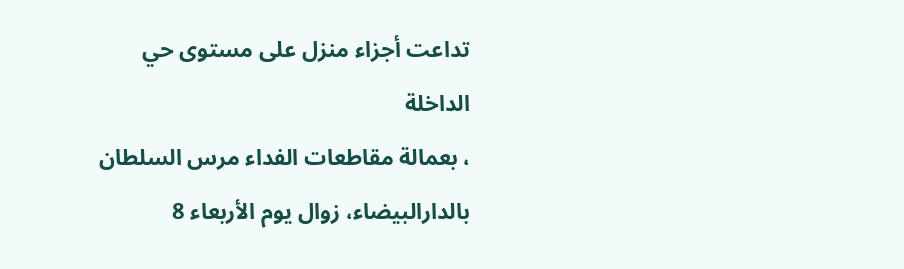تداعت أجزاء منزل على مستوى حي
الداخلة
، بعمالة مقاطعات الفداء مرس السلطان بالدارالبيضاء، زوال يوم الأربعاء 8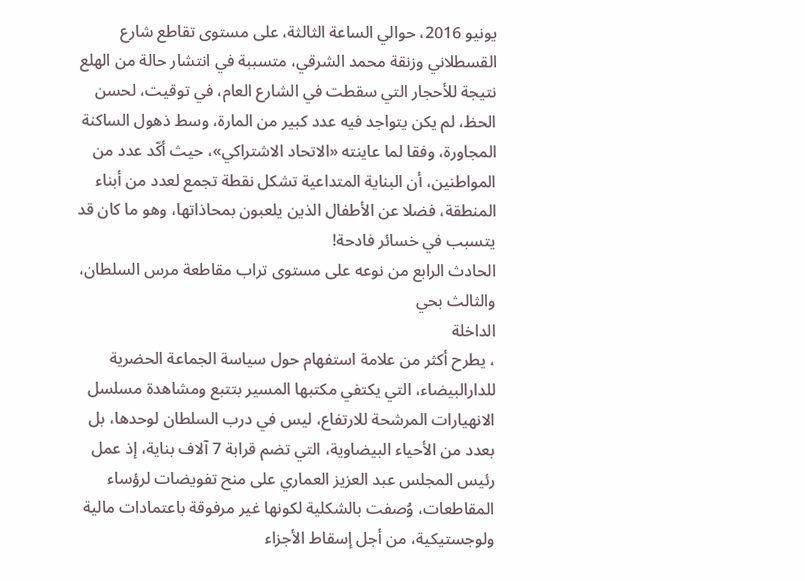يونيو 2016، حوالي الساعة الثالثة، على مستوى تقاطع شارع القسطلاني وزنقة محمد الشرقي، متسببة في انتشار حالة من الهلع نتيجة للأحجار التي سقطت في الشارع العام، في توقيت، لحسن الحظ، لم يكن يتواجد فيه عدد كبير من المارة، وسط ذهول الساكنة المجاورة، وفقا لما عاينته «الاتحاد الاشتراكي»، حيث أكّد عدد من المواطنين، أن البناية المتداعية تشكل نقطة تجمع لعدد من أبناء المنطقة، فضلا عن الأطفال الذين يلعبون بمحاذاتها، وهو ما كان قد يتسبب في خسائر فادحة!
الحادث الرابع من نوعه على مستوى تراب مقاطعة مرس السلطان، والثالث بحي
الداخلة
، يطرح أكثر من علامة استفهام حول سياسة الجماعة الحضرية للدارالبيضاء، التي يكتفي مكتبها المسير بتتبع ومشاهدة مسلسل الانهيارات المرشحة للارتفاع، ليس في درب السلطان لوحدها، بل بعدد من الأحياء البيضاوية، التي تضم قرابة 7 آلاف بناية، إذ عمل رئيس المجلس عبد العزيز العماري على منح تفويضات لرؤساء المقاطعات، وُصفت بالشكلية لكونها غير مرفوقة باعتمادات مالية ولوجستيكية، من أجل إسقاط الأجزاء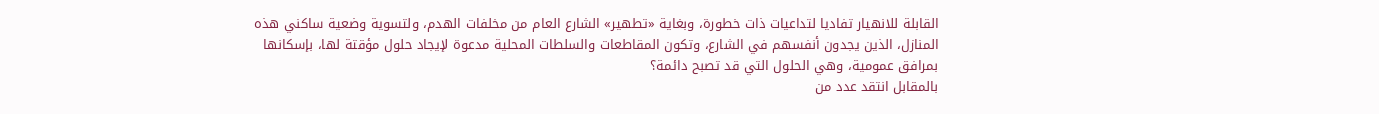القابلة للانهيار تفاديا لتداعيات ذات خطورة، وبغاية «تطهير» الشارع العام من مخلفات الهدم، ولتسوية وضعية ساكني هذه المنازل، الذين يجدون أنفسهم في الشارع، وتكون المقاطعات والسلطات المحلية مدعوة لإيجاد حلول مؤقتة لها، بإسكانها بمرافق عمومية، وهي الحلول التي قد تصبح دائمة؟
بالمقابل انتقد عدد من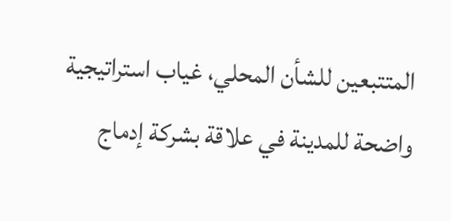المتتبعين للشأن المحلي، غياب استراتيجية واضحة للمدينة في علاقة بشركة إدماج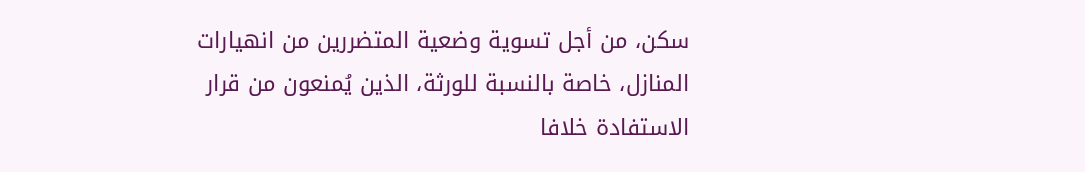سكن، من أجل تسوية وضعية المتضررين من انهيارات المنازل، خاصة بالنسبة للورثة، الذين يُمنعون من قرار الاستفادة خلافا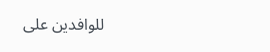للوافدين على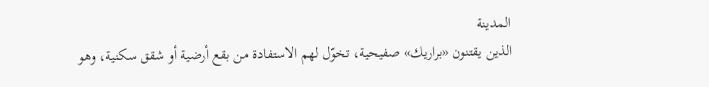المدينة
الذين يقتنون «براريك» صفيحية، تخوّل لهم الاستفادة من بقع أرضية أو شقق سكنية، وهو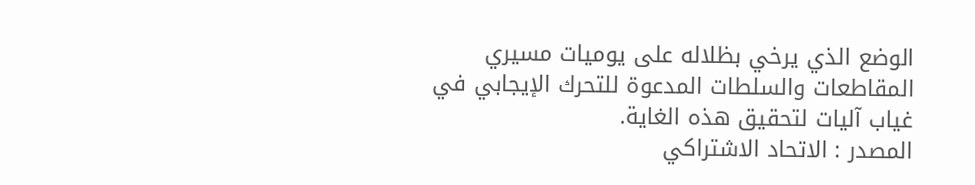الوضع الذي يرخي بظلاله على يوميات مسيري المقاطعات والسلطات المدعوة للتحرك الإيجابي في غياب آليات لتحقيق هذه الغاية.
المصدر : الاتحاد الاشتراكي